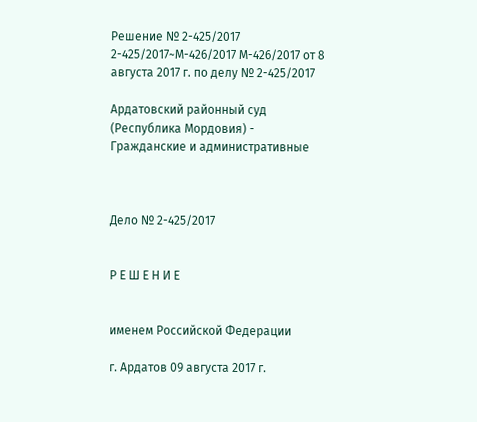Решение № 2-425/2017 2-425/2017~М-426/2017 М-426/2017 от 8 августа 2017 г. по делу № 2-425/2017

Ардатовский районный суд (Республика Мордовия) - Гражданские и административные



Дело № 2-425/2017


Р Е Ш Е Н И Е


именем Российской Федерации

г. Ардатов 09 августа 2017 г.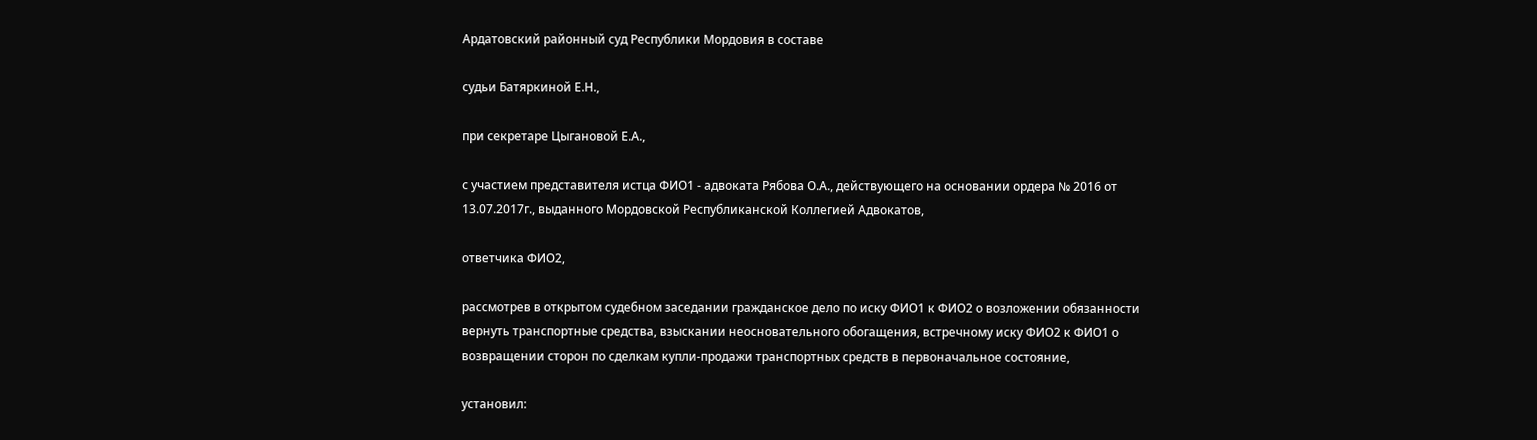Ардатовский районный суд Республики Мордовия в составе

судьи Батяркиной Е.Н.,

при секретаре Цыгановой Е.А.,

с участием представителя истца ФИО1 - адвоката Рябова О.А., действующего на основании ордера № 2016 от 13.07.2017г., выданного Мордовской Республиканской Коллегией Адвокатов,

ответчика ФИО2,

рассмотрев в открытом судебном заседании гражданское дело по иску ФИО1 к ФИО2 о возложении обязанности вернуть транспортные средства, взыскании неосновательного обогащения, встречному иску ФИО2 к ФИО1 о возвращении сторон по сделкам купли-продажи транспортных средств в первоначальное состояние,

установил: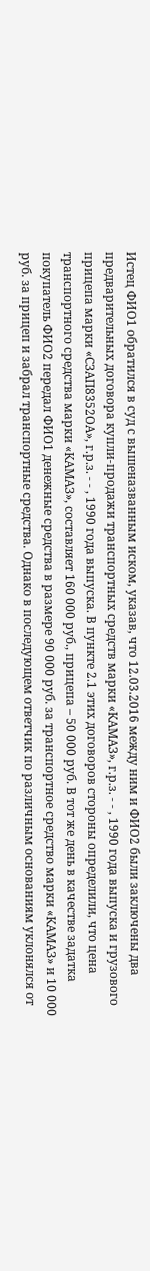Истец ФИО1 обратился в суд с вышеназванным иском, указав, что 12.03.2016 между ним и ФИО2 были заключены два предварительных договора купли-продажи транспортных средств марки «КАМАЗ», г.р.з. - - , 1990 года выпуска и грузового прицепа марки «СЗАП8352ОА», г.р.з. - - , 1990 года выпуска. В пункте 2.1 этих договоров стороны определили, что цена транспортного средства марки «КАМАЗ», составляет 160 000 руб., прицепа – 50 000 руб. В тот же день в качестве задатка покупатель ФИО2 передал ФИО1 денежные средства в размере 90 000 руб. за транспортное средство марки «КАМАЗ» и 10 000 руб. за прицеп и забрал транспортные средства. Однако в последующем ответчик по различным основаниям уклонялся от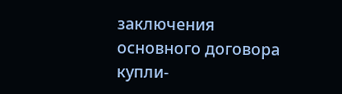заключения основного договора купли-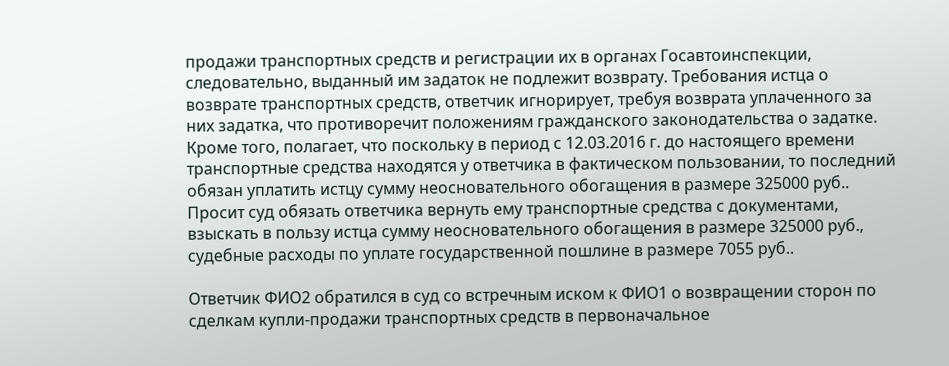продажи транспортных средств и регистрации их в органах Госавтоинспекции, следовательно, выданный им задаток не подлежит возврату. Требования истца о возврате транспортных средств, ответчик игнорирует, требуя возврата уплаченного за них задатка, что противоречит положениям гражданского законодательства о задатке. Кроме того, полагает, что поскольку в период с 12.03.2016 г. до настоящего времени транспортные средства находятся у ответчика в фактическом пользовании, то последний обязан уплатить истцу сумму неосновательного обогащения в размере 325000 руб.. Просит суд обязать ответчика вернуть ему транспортные средства с документами, взыскать в пользу истца сумму неосновательного обогащения в размере 325000 руб., судебные расходы по уплате государственной пошлине в размере 7055 руб..

Ответчик ФИО2 обратился в суд со встречным иском к ФИО1 о возвращении сторон по сделкам купли-продажи транспортных средств в первоначальное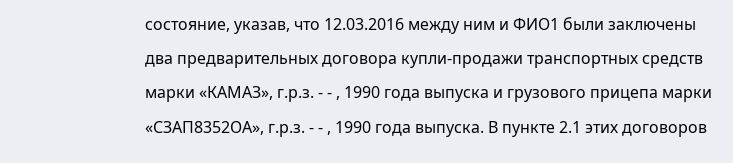состояние, указав, что 12.03.2016 между ним и ФИО1 были заключены два предварительных договора купли-продажи транспортных средств марки «КАМАЗ», г.р.з. - - , 1990 года выпуска и грузового прицепа марки «СЗАП8352ОА», г.р.з. - - , 1990 года выпуска. В пункте 2.1 этих договоров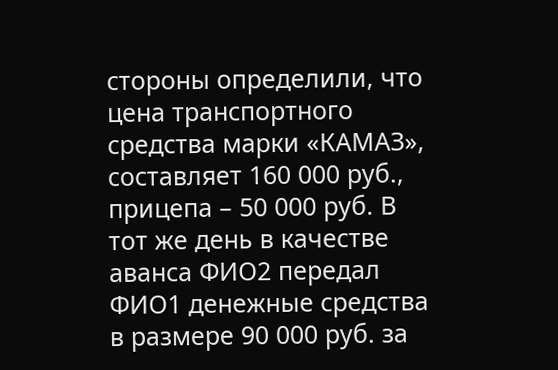стороны определили, что цена транспортного средства марки «КАМАЗ», составляет 160 000 руб., прицепа – 50 000 руб. В тот же день в качестве аванса ФИО2 передал ФИО1 денежные средства в размере 90 000 руб. за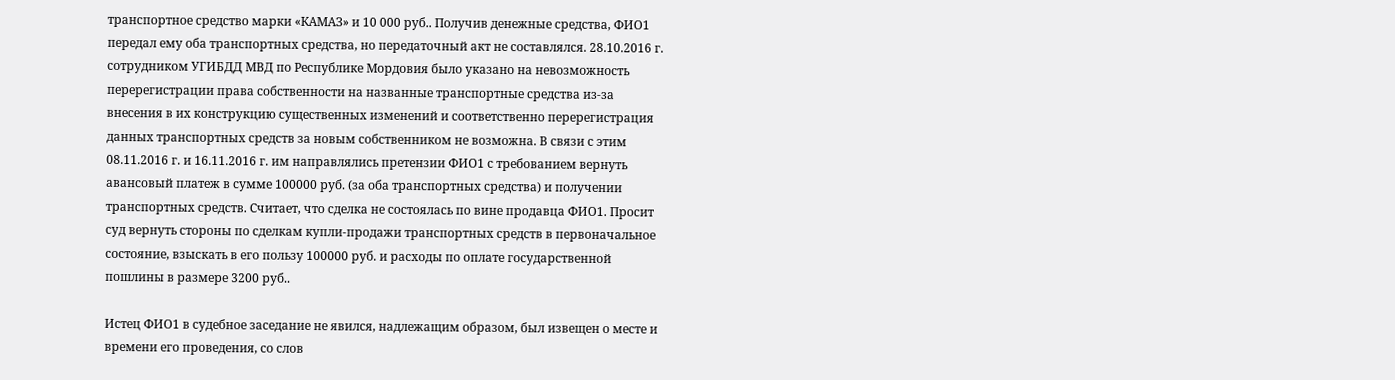транспортное средство марки «КАМАЗ» и 10 000 руб.. Получив денежные средства, ФИО1 передал ему оба транспортных средства, но передаточный акт не составлялся. 28.10.2016 г. сотрудником УГИБДД МВД по Республике Мордовия было указано на невозможность перерегистрации права собственности на названные транспортные средства из-за внесения в их конструкцию существенных изменений и соответственно перерегистрация данных транспортных средств за новым собственником не возможна. В связи с этим 08.11.2016 г. и 16.11.2016 г. им направлялись претензии ФИО1 с требованием вернуть авансовый платеж в сумме 100000 руб. (за оба транспортных средства) и получении транспортных средств. Считает, что сделка не состоялась по вине продавца ФИО1. Просит суд вернуть стороны по сделкам купли-продажи транспортных средств в первоначальное состояние, взыскать в его пользу 100000 руб. и расходы по оплате государственной пошлины в размере 3200 руб..

Истец ФИО1 в судебное заседание не явился, надлежащим образом, был извещен о месте и времени его проведения, со слов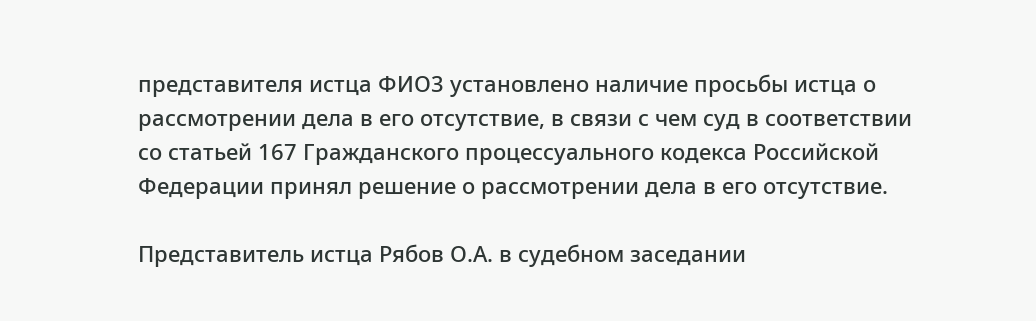представителя истца ФИО3 установлено наличие просьбы истца о рассмотрении дела в его отсутствие, в связи с чем суд в соответствии со статьей 167 Гражданского процессуального кодекса Российской Федерации принял решение о рассмотрении дела в его отсутствие.

Представитель истца Рябов О.А. в судебном заседании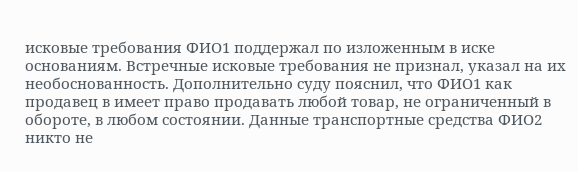исковые требования ФИО1 поддержал по изложенным в иске основаниям. Встречные исковые требования не признал, указал на их необоснованность. Дополнительно суду пояснил, что ФИО1 как продавец в имеет право продавать любой товар, не ограниченный в обороте, в любом состоянии. Данные транспортные средства ФИО2 никто не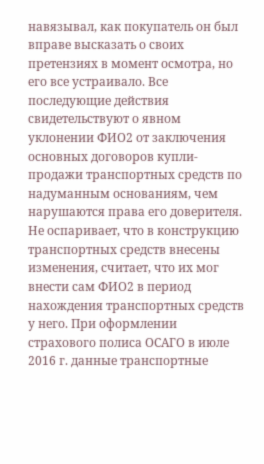навязывал, как покупатель он был вправе высказать о своих претензиях в момент осмотра, но его все устраивало. Все последующие действия свидетельствуют о явном уклонении ФИО2 от заключения основных договоров купли-продажи транспортных средств по надуманным основаниям, чем нарушаются права его доверителя. Не оспаривает, что в конструкцию транспортных средств внесены изменения, считает, что их мог внести сам ФИО2 в период нахождения транспортных средств у него. При оформлении страхового полиса ОСАГО в июле 2016 г. данные транспортные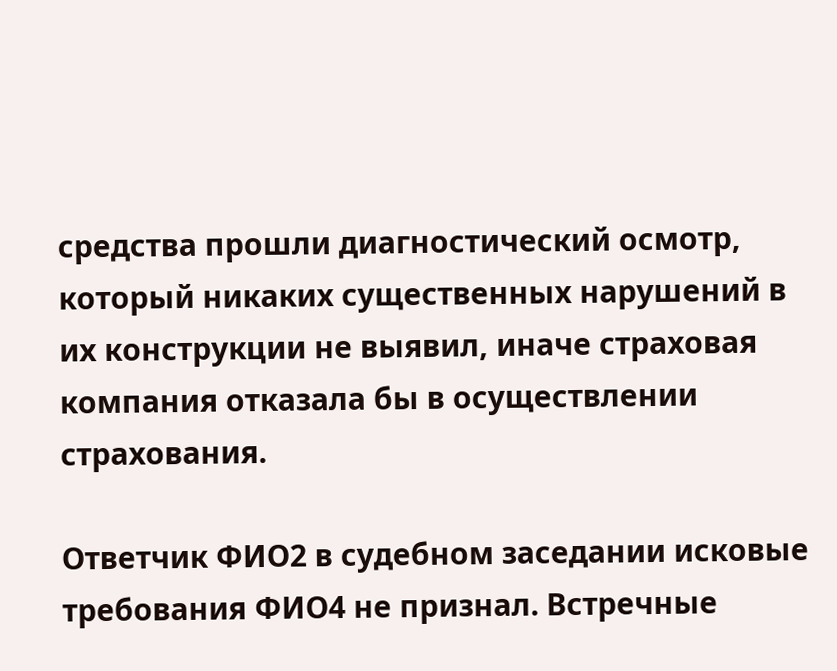средства прошли диагностический осмотр, который никаких существенных нарушений в их конструкции не выявил, иначе страховая компания отказала бы в осуществлении страхования.

Ответчик ФИО2 в судебном заседании исковые требования ФИО4 не признал. Встречные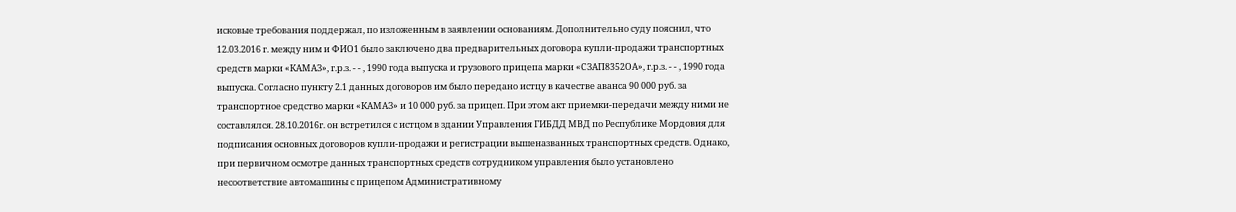исковые требования поддержал, по изложенным в заявлении основаниям. Дополнительно суду пояснил, что 12.03.2016 г. между ним и ФИО1 было заключено два предварительных договора купли-продажи транспортных средств марки «КАМАЗ», г.р.з. - - , 1990 года выпуска и грузового прицепа марки «СЗАП8352ОА», г.р.з. - - , 1990 года выпуска. Согласно пункту 2.1 данных договоров им было передано истцу в качестве аванса 90 000 руб. за транспортное средство марки «КАМАЗ» и 10 000 руб. за прицеп. При этом акт приемки-передачи между ними не составлялся. 28.10.2016г. он встретился с истцом в здании Управления ГИБДД МВД по Республике Мордовия для подписания основных договоров купли-продажи и регистрации вышеназванных транспортных средств. Однако, при первичном осмотре данных транспортных средств сотрудником управления было установлено несоответствие автомашины с прицепом Административному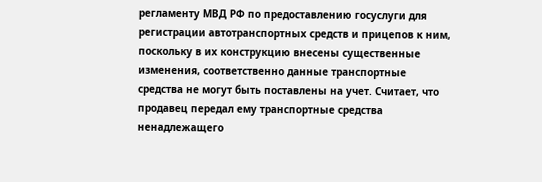регламенту МВД РФ по предоставлению госуслуги для регистрации автотранспортных средств и прицепов к ним, поскольку в их конструкцию внесены существенные изменения, соответственно данные транспортные средства не могут быть поставлены на учет. Считает, что продавец передал ему транспортные средства ненадлежащего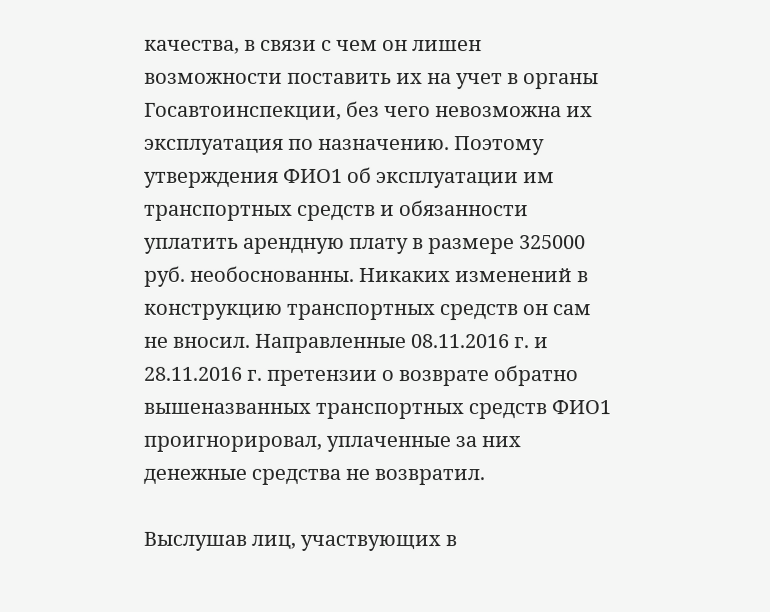качества, в связи с чем он лишен возможности поставить их на учет в органы Госавтоинспекции, без чего невозможна их эксплуатация по назначению. Поэтому утверждения ФИО1 об эксплуатации им транспортных средств и обязанности уплатить арендную плату в размере 325000 руб. необоснованны. Никаких изменений в конструкцию транспортных средств он сам не вносил. Направленные 08.11.2016 г. и 28.11.2016 г. претензии о возврате обратно вышеназванных транспортных средств ФИО1 проигнорировал, уплаченные за них денежные средства не возвратил.

Выслушав лиц, участвующих в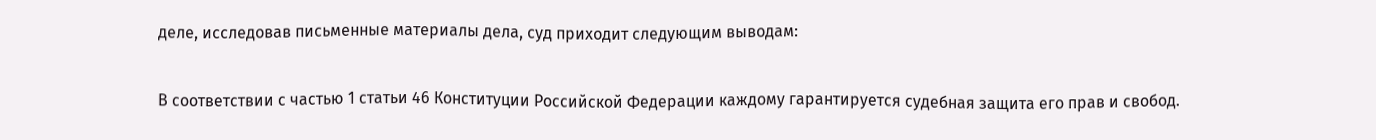деле, исследовав письменные материалы дела, суд приходит следующим выводам:

В соответствии с частью 1 статьи 46 Конституции Российской Федерации каждому гарантируется судебная защита его прав и свобод.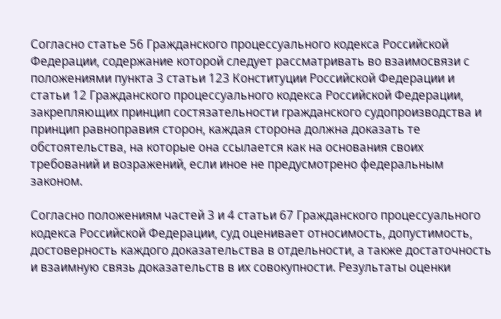Согласно статье 56 Гражданского процессуального кодекса Российской Федерации, содержание которой следует рассматривать во взаимосвязи с положениями пункта 3 статьи 123 Конституции Российской Федерации и статьи 12 Гражданского процессуального кодекса Российской Федерации, закрепляющих принцип состязательности гражданского судопроизводства и принцип равноправия сторон, каждая сторона должна доказать те обстоятельства, на которые она ссылается как на основания своих требований и возражений, если иное не предусмотрено федеральным законом.

Согласно положениям частей 3 и 4 статьи 67 Гражданского процессуального кодекса Российской Федерации, суд оценивает относимость, допустимость, достоверность каждого доказательства в отдельности, а также достаточность и взаимную связь доказательств в их совокупности. Результаты оценки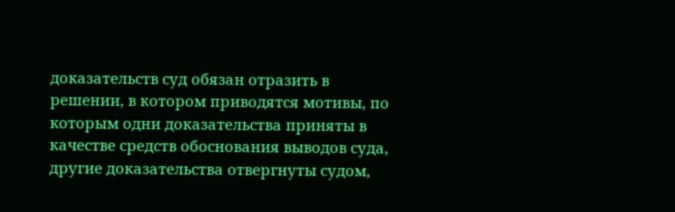доказательств суд обязан отразить в решении, в котором приводятся мотивы, по которым одни доказательства приняты в качестве средств обоснования выводов суда, другие доказательства отвергнуты судом,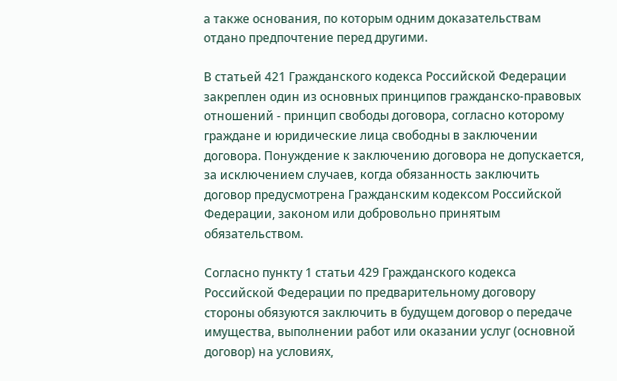а также основания, по которым одним доказательствам отдано предпочтение перед другими.

В статьей 421 Гражданского кодекса Российской Федерации закреплен один из основных принципов гражданско-правовых отношений - принцип свободы договора, согласно которому граждане и юридические лица свободны в заключении договора. Понуждение к заключению договора не допускается, за исключением случаев, когда обязанность заключить договор предусмотрена Гражданским кодексом Российской Федерации, законом или добровольно принятым обязательством.

Согласно пункту 1 статьи 429 Гражданского кодекса Российской Федерации по предварительному договору стороны обязуются заключить в будущем договор о передаче имущества, выполнении работ или оказании услуг (основной договор) на условиях,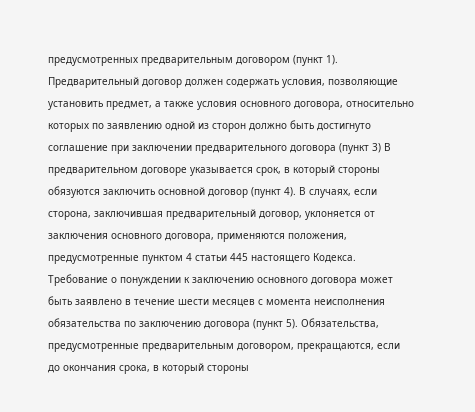предусмотренных предварительным договором (пункт 1). Предварительный договор должен содержать условия, позволяющие установить предмет, а также условия основного договора, относительно которых по заявлению одной из сторон должно быть достигнуто соглашение при заключении предварительного договора (пункт 3) В предварительном договоре указывается срок, в который стороны обязуются заключить основной договор (пункт 4). В случаях, если сторона, заключившая предварительный договор, уклоняется от заключения основного договора, применяются положения, предусмотренные пунктом 4 статьи 445 настоящего Кодекса. Требование о понуждении к заключению основного договора может быть заявлено в течение шести месяцев с момента неисполнения обязательства по заключению договора (пункт 5). Обязательства, предусмотренные предварительным договором, прекращаются, если до окончания срока, в который стороны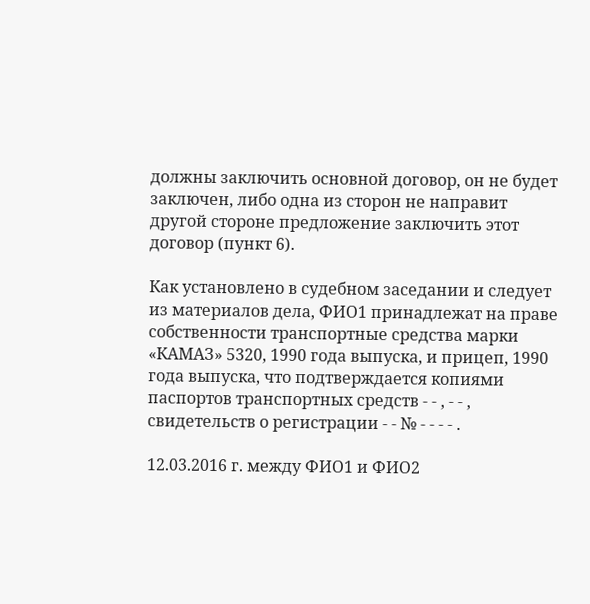должны заключить основной договор, он не будет заключен, либо одна из сторон не направит другой стороне предложение заключить этот договор (пункт 6).

Как установлено в судебном заседании и следует из материалов дела, ФИО1 принадлежат на праве собственности транспортные средства марки «КАМАЗ» 5320, 1990 года выпуска, и прицеп, 1990 года выпуска, что подтверждается копиями паспортов транспортных средств - - , - - , свидетельств о регистрации - - № - - - - .

12.03.2016 г. между ФИО1 и ФИО2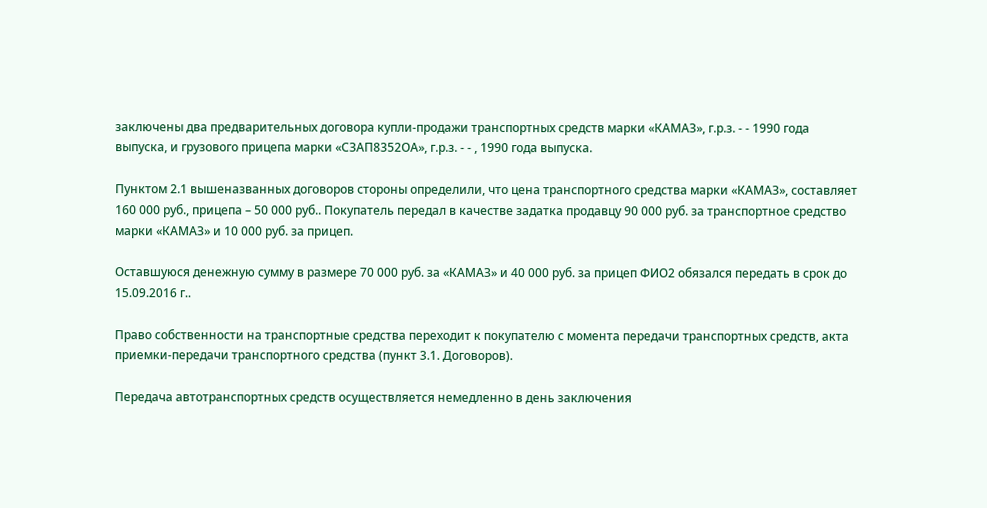заключены два предварительных договора купли-продажи транспортных средств марки «КАМАЗ», г.р.з. - - 1990 года выпуска, и грузового прицепа марки «СЗАП8352ОА», г.р.з. - - , 1990 года выпуска.

Пунктом 2.1 вышеназванных договоров стороны определили, что цена транспортного средства марки «КАМАЗ», составляет 160 000 руб., прицепа – 50 000 руб.. Покупатель передал в качестве задатка продавцу 90 000 руб. за транспортное средство марки «КАМАЗ» и 10 000 руб. за прицеп.

Оставшуюся денежную сумму в размере 70 000 руб. за «КАМАЗ» и 40 000 руб. за прицеп ФИО2 обязался передать в срок до 15.09.2016 г..

Право собственности на транспортные средства переходит к покупателю с момента передачи транспортных средств, акта приемки-передачи транспортного средства (пункт 3.1. Договоров).

Передача автотранспортных средств осуществляется немедленно в день заключения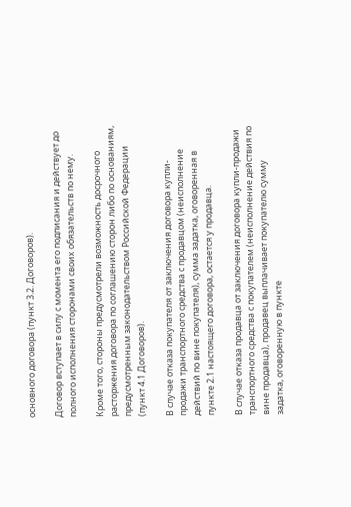основного договора (пункт 3.2. Договоров).

Договор вступает в силу с момента его подписания и действует до полного исполнения сторонами своих обязательств по нему.

Кроме того, стороны предусмотрели возможность досрочного расторжения договора по соглашению сторон либо по основаниям, предусмотренным законодательством Российской Федерации (пункт 4.1 Договоров).

В случае отказа покупателя от заключения договора купли-продажи транспортного средства с продавцом (неисполнение действий по вине покупателя), сумма задатка, оговоренная в пункте 2.1 настоящего договора, остается у продавца.

В случае отказа продавца от заключения договора купли-продажи транспортного средства с покупателем (неисполнение действия по вине продавца), продавец выплачивает покупателю сумму задатка, оговоренную в пункте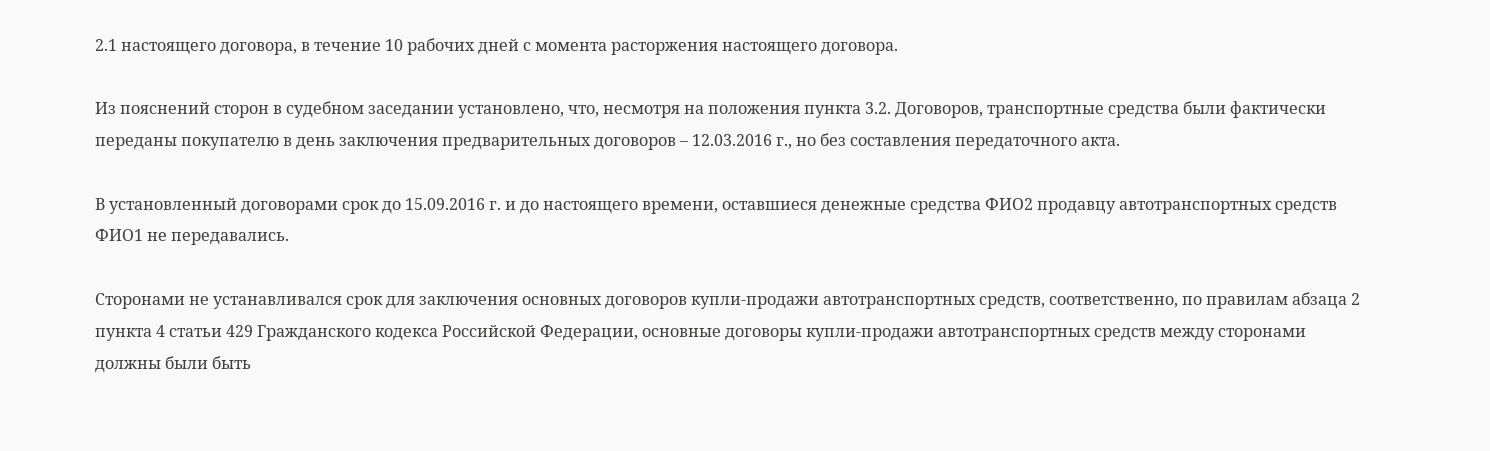2.1 настоящего договора, в течение 10 рабочих дней с момента расторжения настоящего договора.

Из пояснений сторон в судебном заседании установлено, что, несмотря на положения пункта 3.2. Договоров, транспортные средства были фактически переданы покупателю в день заключения предварительных договоров – 12.03.2016 г., но без составления передаточного акта.

В установленный договорами срок до 15.09.2016 г. и до настоящего времени, оставшиеся денежные средства ФИО2 продавцу автотранспортных средств ФИО1 не передавались.

Сторонами не устанавливался срок для заключения основных договоров купли-продажи автотранспортных средств, соответственно, по правилам абзаца 2 пункта 4 статьи 429 Гражданского кодекса Российской Федерации, основные договоры купли-продажи автотранспортных средств между сторонами должны были быть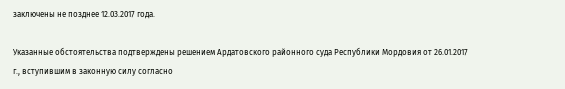заключены не позднее 12.03.2017 года.

Указанные обстоятельства подтверждены решением Ардатовского районного суда Республики Мордовия от 26.01.2017 г., вступившим в законную силу согласно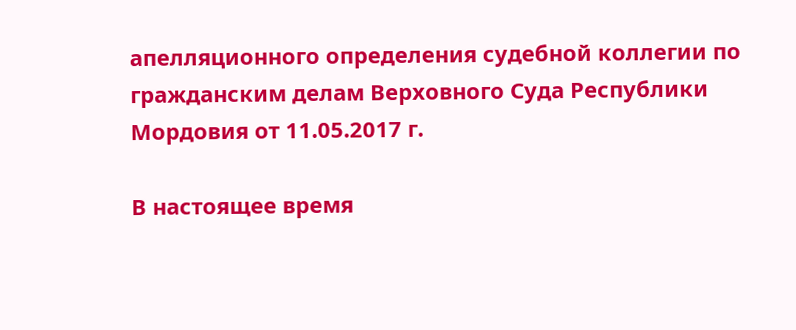апелляционного определения судебной коллегии по гражданским делам Верховного Суда Республики Мордовия от 11.05.2017 г.

В настоящее время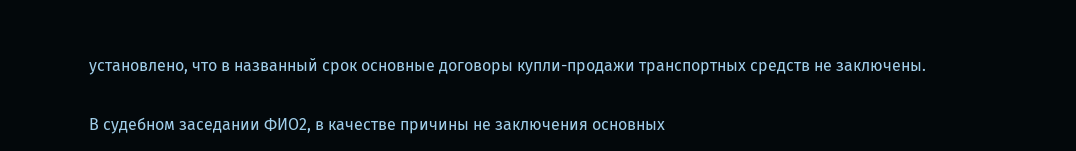установлено, что в названный срок основные договоры купли-продажи транспортных средств не заключены.

В судебном заседании ФИО2, в качестве причины не заключения основных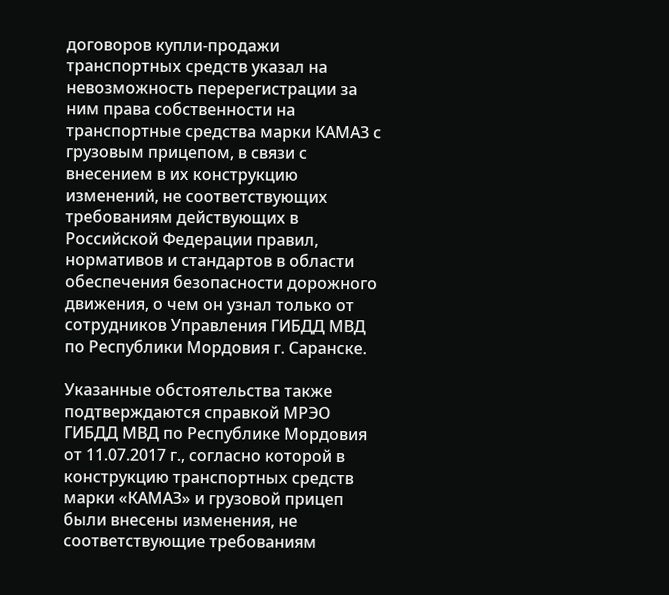договоров купли-продажи транспортных средств указал на невозможность перерегистрации за ним права собственности на транспортные средства марки КАМАЗ с грузовым прицепом, в связи с внесением в их конструкцию изменений, не соответствующих требованиям действующих в Российской Федерации правил, нормативов и стандартов в области обеспечения безопасности дорожного движения, о чем он узнал только от сотрудников Управления ГИБДД МВД по Республики Мордовия г. Саранске.

Указанные обстоятельства также подтверждаются справкой МРЭО ГИБДД МВД по Республике Мордовия от 11.07.2017 г., согласно которой в конструкцию транспортных средств марки «КАМАЗ» и грузовой прицеп были внесены изменения, не соответствующие требованиям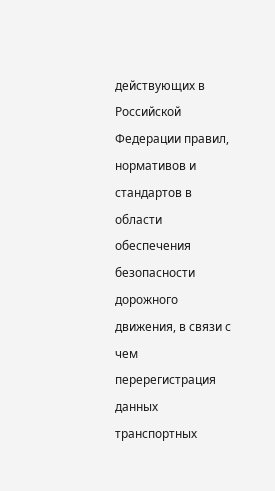действующих в Российской Федерации правил, нормативов и стандартов в области обеспечения безопасности дорожного движения, в связи с чем перерегистрация данных транспортных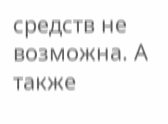средств не возможна. А также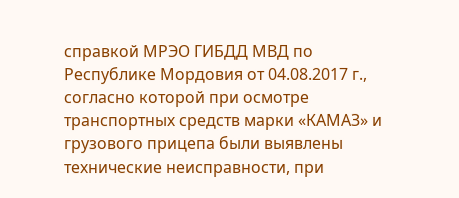справкой МРЭО ГИБДД МВД по Республике Мордовия от 04.08.2017 г., согласно которой при осмотре транспортных средств марки «КАМАЗ» и грузового прицепа были выявлены технические неисправности, при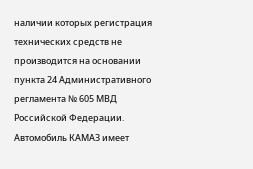наличии которых регистрация технических средств не производится на основании пункта 24 Административного регламента № 605 МВД Российской Федерации. Автомобиль КАМАЗ имеет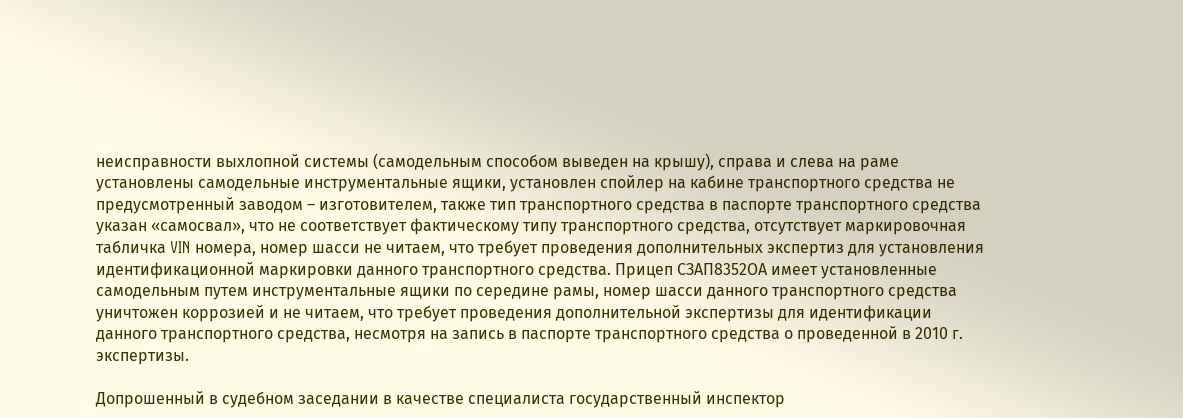неисправности выхлопной системы (самодельным способом выведен на крышу), справа и слева на раме установлены самодельные инструментальные ящики, установлен спойлер на кабине транспортного средства не предусмотренный заводом – изготовителем, также тип транспортного средства в паспорте транспортного средства указан «самосвал», что не соответствует фактическому типу транспортного средства, отсутствует маркировочная табличка VIN номера, номер шасси не читаем, что требует проведения дополнительных экспертиз для установления идентификационной маркировки данного транспортного средства. Прицеп СЗАП8352ОА имеет установленные самодельным путем инструментальные ящики по середине рамы, номер шасси данного транспортного средства уничтожен коррозией и не читаем, что требует проведения дополнительной экспертизы для идентификации данного транспортного средства, несмотря на запись в паспорте транспортного средства о проведенной в 2010 г. экспертизы.

Допрошенный в судебном заседании в качестве специалиста государственный инспектор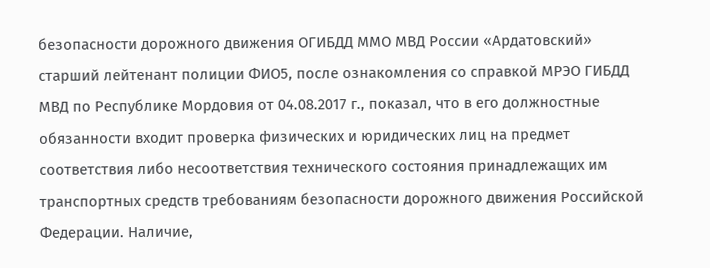безопасности дорожного движения ОГИБДД ММО МВД России «Ардатовский» старший лейтенант полиции ФИО5, после ознакомления со справкой МРЭО ГИБДД МВД по Республике Мордовия от 04.08.2017 г., показал, что в его должностные обязанности входит проверка физических и юридических лиц на предмет соответствия либо несоответствия технического состояния принадлежащих им транспортных средств требованиям безопасности дорожного движения Российской Федерации. Наличие,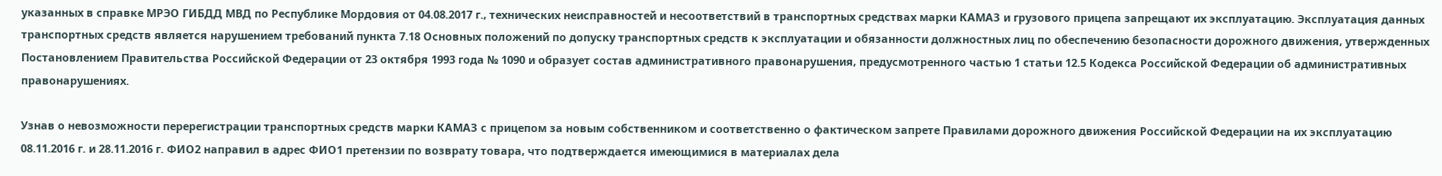указанных в справке МРЭО ГИБДД МВД по Республике Мордовия от 04.08.2017 г., технических неисправностей и несоответствий в транспортных средствах марки КАМАЗ и грузового прицепа запрещают их эксплуатацию. Эксплуатация данных транспортных средств является нарушением требований пункта 7.18 Основных положений по допуску транспортных средств к эксплуатации и обязанности должностных лиц по обеспечению безопасности дорожного движения, утвержденных Постановлением Правительства Российской Федерации от 23 октября 1993 года № 1090 и образует состав административного правонарушения, предусмотренного частью 1 статьи 12.5 Кодекса Российской Федерации об административных правонарушениях.

Узнав о невозможности перерегистрации транспортных средств марки КАМАЗ с прицепом за новым собственником и соответственно о фактическом запрете Правилами дорожного движения Российской Федерации на их эксплуатацию 08.11.2016 г. и 28.11.2016 г. ФИО2 направил в адрес ФИО1 претензии по возврату товара, что подтверждается имеющимися в материалах дела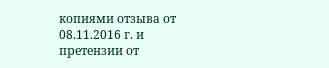копиями отзыва от 08.11.2016 г. и претензии от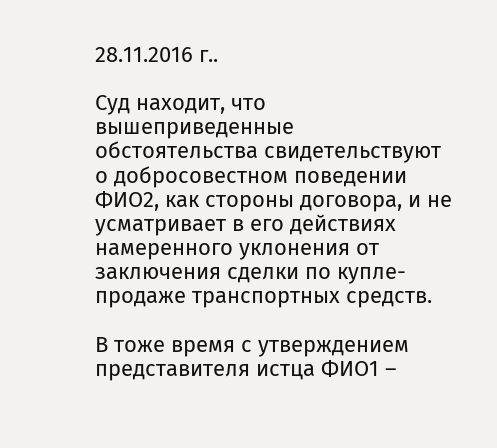28.11.2016 г..

Суд находит, что вышеприведенные обстоятельства свидетельствуют о добросовестном поведении ФИО2, как стороны договора, и не усматривает в его действиях намеренного уклонения от заключения сделки по купле-продаже транспортных средств.

В тоже время с утверждением представителя истца ФИО1 –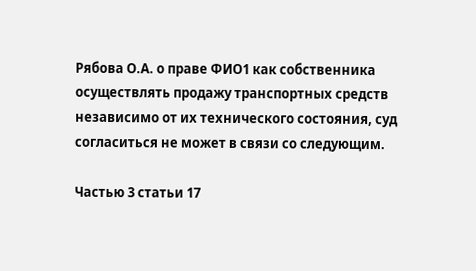Рябова О.А. о праве ФИО1 как собственника осуществлять продажу транспортных средств независимо от их технического состояния, суд согласиться не может в связи со следующим.

Частью 3 статьи 17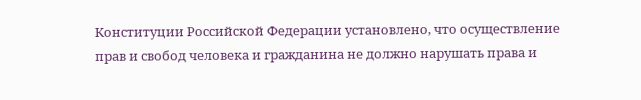Конституции Российской Федерации установлено, что осуществление прав и свобод человека и гражданина не должно нарушать права и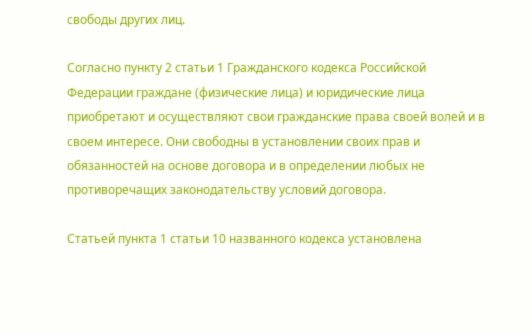свободы других лиц.

Согласно пункту 2 статьи 1 Гражданского кодекса Российской Федерации граждане (физические лица) и юридические лица приобретают и осуществляют свои гражданские права своей волей и в своем интересе. Они свободны в установлении своих прав и обязанностей на основе договора и в определении любых не противоречащих законодательству условий договора.

Статьей пункта 1 статьи 10 названного кодекса установлена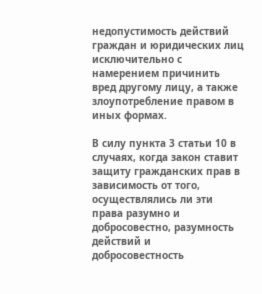недопустимость действий граждан и юридических лиц исключительно с намерением причинить вред другому лицу, а также злоупотребление правом в иных формах.

В силу пункта 3 статьи 10 в случаях, когда закон ставит защиту гражданских прав в зависимость от того, осуществлялись ли эти права разумно и добросовестно, разумность действий и добросовестность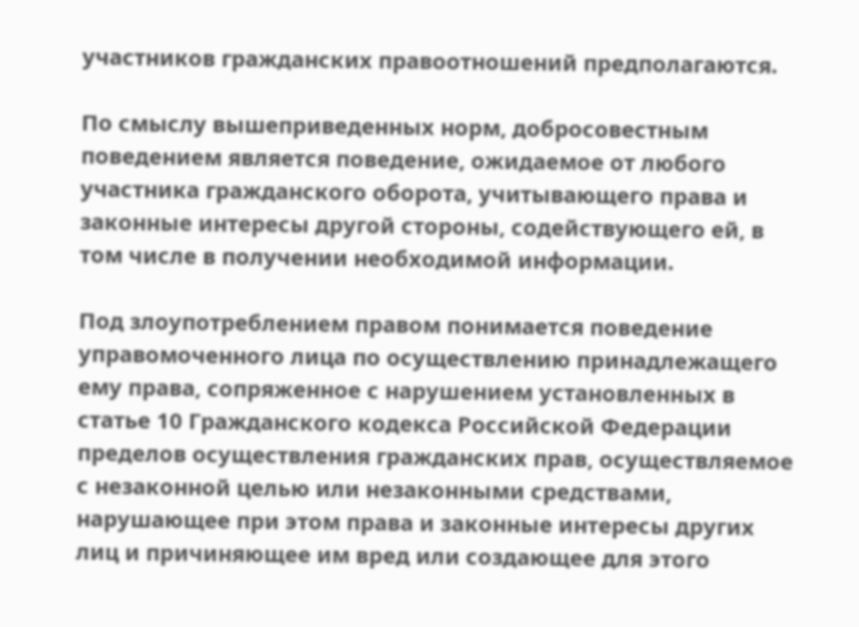участников гражданских правоотношений предполагаются.

По смыслу вышеприведенных норм, добросовестным поведением является поведение, ожидаемое от любого участника гражданского оборота, учитывающего права и законные интересы другой стороны, содействующего ей, в том числе в получении необходимой информации.

Под злоупотреблением правом понимается поведение управомоченного лица по осуществлению принадлежащего ему права, сопряженное с нарушением установленных в статье 10 Гражданского кодекса Российской Федерации пределов осуществления гражданских прав, осуществляемое с незаконной целью или незаконными средствами, нарушающее при этом права и законные интересы других лиц и причиняющее им вред или создающее для этого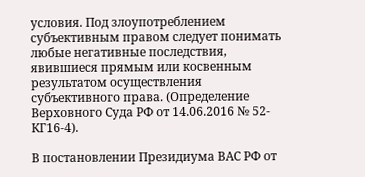условия. Под злоупотреблением субъективным правом следует понимать любые негативные последствия, явившиеся прямым или косвенным результатом осуществления субъективного права. (Определение Верховного Суда РФ от 14.06.2016 № 52-КГ16-4).

В постановлении Президиума ВАС РФ от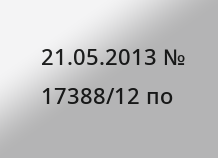21.05.2013 № 17388/12 по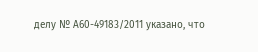делу № А60-49183/2011 указано, что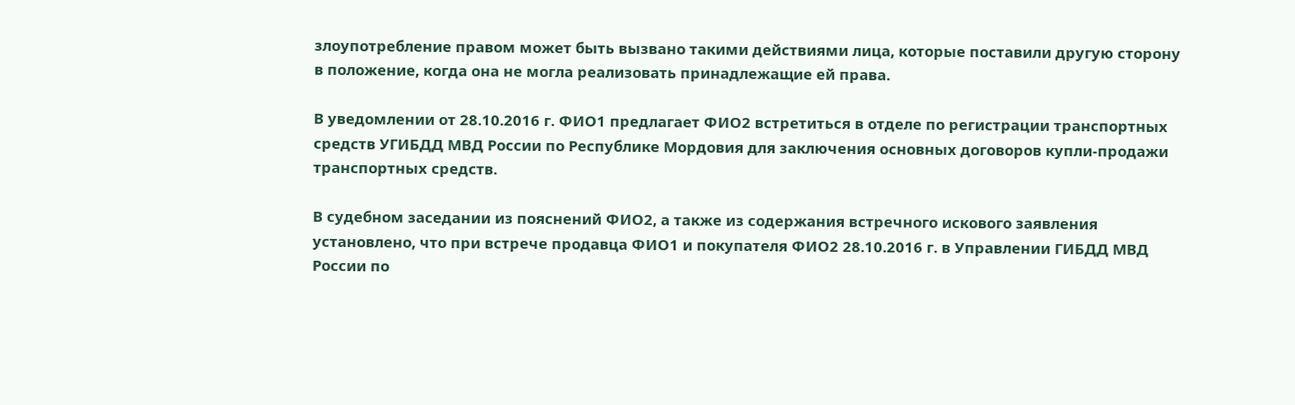злоупотребление правом может быть вызвано такими действиями лица, которые поставили другую сторону в положение, когда она не могла реализовать принадлежащие ей права.

В уведомлении от 28.10.2016 г. ФИО1 предлагает ФИО2 встретиться в отделе по регистрации транспортных средств УГИБДД МВД России по Республике Мордовия для заключения основных договоров купли-продажи транспортных средств.

В судебном заседании из пояснений ФИО2, а также из содержания встречного искового заявления установлено, что при встрече продавца ФИО1 и покупателя ФИО2 28.10.2016 г. в Управлении ГИБДД МВД России по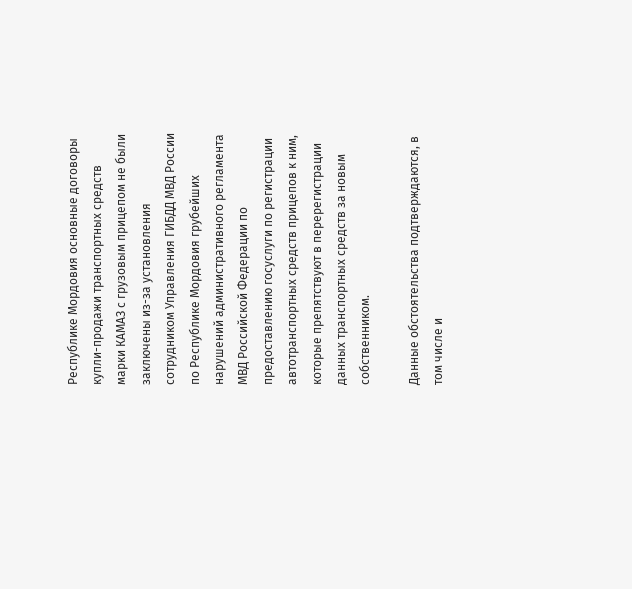Республике Мордовия основные договоры купли-продажи транспортных средств марки КАМАЗ с грузовым прицепом не были заключены из-за установления сотрудником Управления ГИБДД МВД России по Республике Мордовия грубейших нарушений административного регламента МВД Российской Федерации по предоставлению госуслуги по регистрации автотранспортных средств прицепов к ним, которые препятствуют в перерегистрации данных транспортных средств за новым собственником.

Данные обстоятельства подтверждаются, в том числе и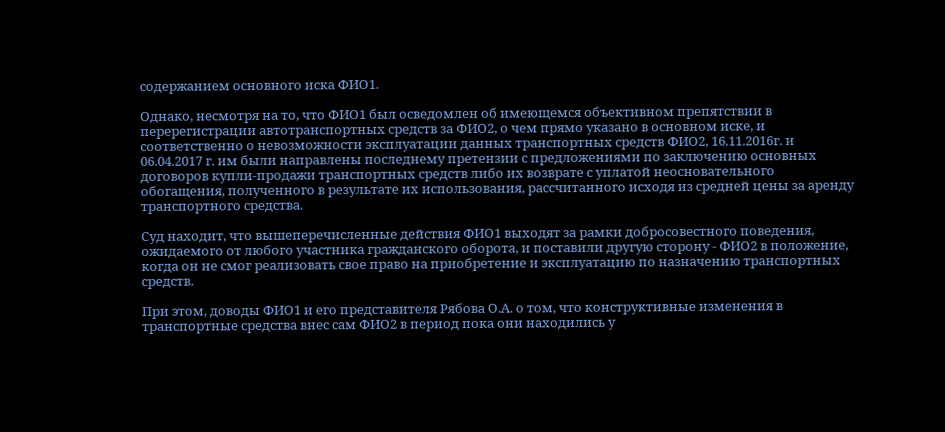содержанием основного иска ФИО1.

Однако, несмотря на то, что ФИО1 был осведомлен об имеющемся объективном препятствии в перерегистрации автотранспортных средств за ФИО2, о чем прямо указано в основном иске, и соответственно о невозможности эксплуатации данных транспортных средств ФИО2, 16.11.2016г. и 06.04.2017 г. им были направлены последнему претензии с предложениями по заключению основных договоров купли-продажи транспортных средств либо их возврате с уплатой неосновательного обогащения, полученного в результате их использования, рассчитанного исходя из средней цены за аренду транспортного средства.

Суд находит, что вышеперечисленные действия ФИО1 выходят за рамки добросовестного поведения, ожидаемого от любого участника гражданского оборота, и поставили другую сторону - ФИО2 в положение, когда он не смог реализовать свое право на приобретение и эксплуатацию по назначению транспортных средств.

При этом, доводы ФИО1 и его представителя Рябова О.А. о том, что конструктивные изменения в транспортные средства внес сам ФИО2 в период пока они находились у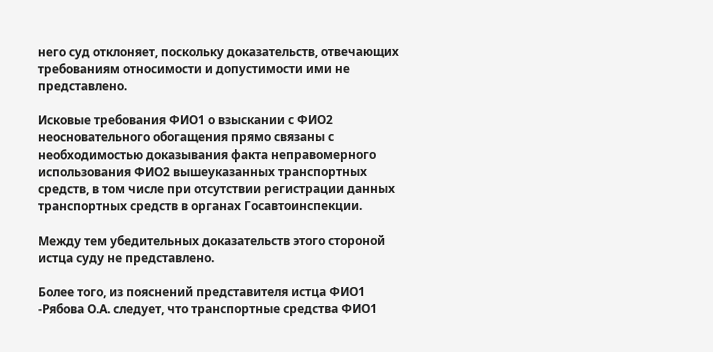него суд отклоняет, поскольку доказательств, отвечающих требованиям относимости и допустимости ими не представлено.

Исковые требования ФИО1 о взыскании с ФИО2 неосновательного обогащения прямо связаны с необходимостью доказывания факта неправомерного использования ФИО2 вышеуказанных транспортных средств, в том числе при отсутствии регистрации данных транспортных средств в органах Госавтоинспекции.

Между тем убедительных доказательств этого стороной истца суду не представлено.

Более того, из пояснений представителя истца ФИО1 -Рябова О.А. следует, что транспортные средства ФИО1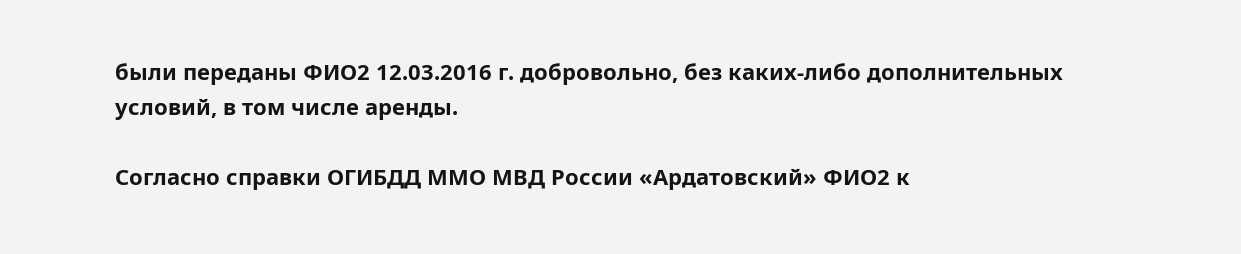были переданы ФИО2 12.03.2016 г. добровольно, без каких-либо дополнительных условий, в том числе аренды.

Согласно справки ОГИБДД ММО МВД России «Ардатовский» ФИО2 к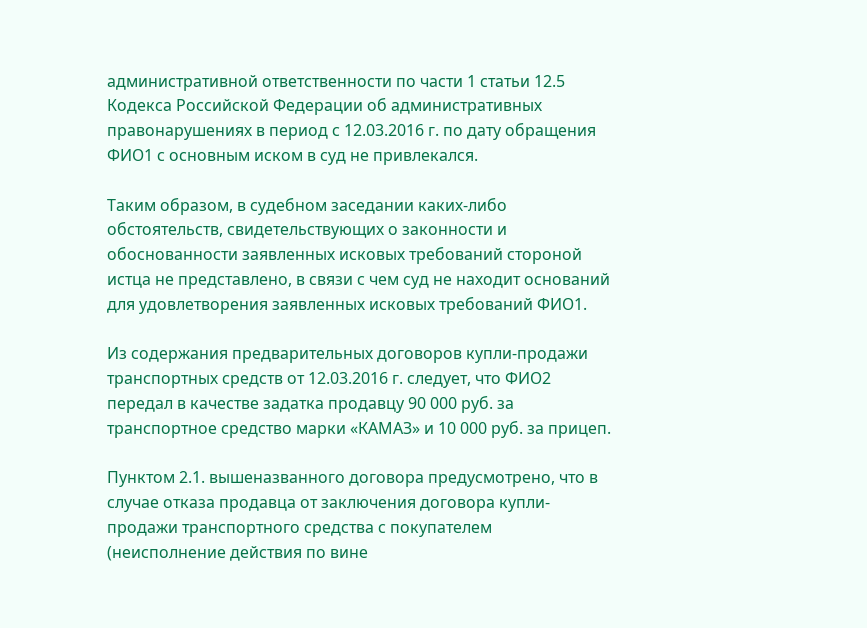административной ответственности по части 1 статьи 12.5 Кодекса Российской Федерации об административных правонарушениях в период с 12.03.2016 г. по дату обращения ФИО1 с основным иском в суд не привлекался.

Таким образом, в судебном заседании каких-либо обстоятельств, свидетельствующих о законности и обоснованности заявленных исковых требований стороной истца не представлено, в связи с чем суд не находит оснований для удовлетворения заявленных исковых требований ФИО1.

Из содержания предварительных договоров купли-продажи транспортных средств от 12.03.2016 г. следует, что ФИО2 передал в качестве задатка продавцу 90 000 руб. за транспортное средство марки «КАМАЗ» и 10 000 руб. за прицеп.

Пунктом 2.1. вышеназванного договора предусмотрено, что в случае отказа продавца от заключения договора купли-продажи транспортного средства с покупателем (неисполнение действия по вине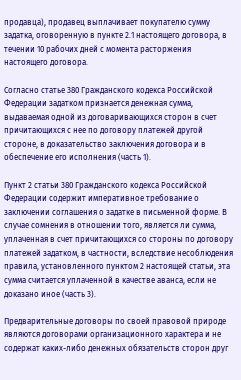продавца), продавец выплачивает покупателю сумму задатка, оговоренную в пункте 2.1 настоящего договора, в течении 10 рабочих дней с момента расторжения настоящего договора.

Согласно статье 380 Гражданского кодекса Российской Федерации задатком признается денежная сумма, выдаваемая одной из договаривающихся сторон в счет причитающихся с нее по договору платежей другой стороне, в доказательство заключения договора и в обеспечение его исполнения (часть 1).

Пункт 2 статьи 380 Гражданского кодекса Российской Федерации содержит императивное требование о заключении соглашения о задатке в письменной форме. В случае сомнения в отношении того, является ли сумма, уплаченная в счет причитающихся со стороны по договору платежей задатком, в частности, вследствие несоблюдения правила, установленного пунктом 2 настоящей статьи, эта сумма считается уплаченной в качестве аванса, если не доказано иное (часть 3).

Предварительные договоры по своей правовой природе являются договорами организационного характера и не содержат каких-либо денежных обязательств сторон друг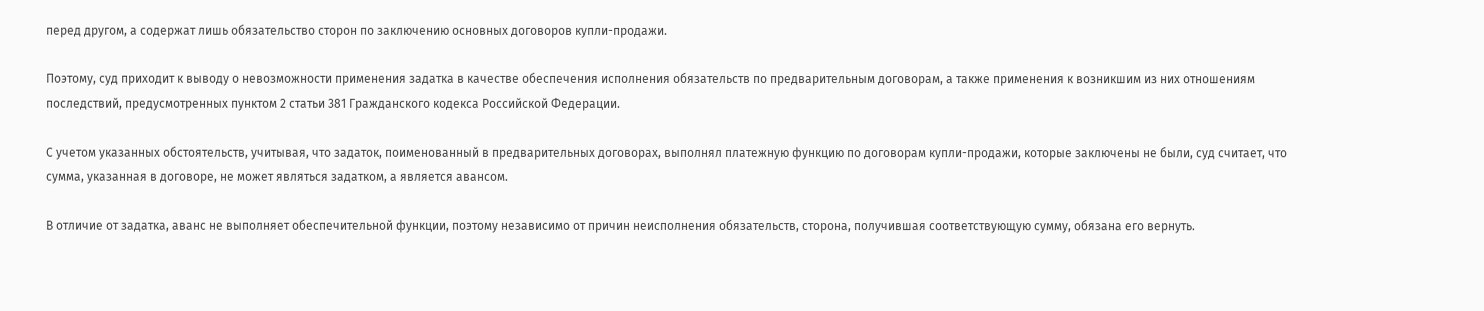перед другом, а содержат лишь обязательство сторон по заключению основных договоров купли-продажи.

Поэтому, суд приходит к выводу о невозможности применения задатка в качестве обеспечения исполнения обязательств по предварительным договорам, а также применения к возникшим из них отношениям последствий, предусмотренных пунктом 2 статьи 381 Гражданского кодекса Российской Федерации.

С учетом указанных обстоятельств, учитывая, что задаток, поименованный в предварительных договорах, выполнял платежную функцию по договорам купли-продажи, которые заключены не были, суд считает, что сумма, указанная в договоре, не может являться задатком, а является авансом.

В отличие от задатка, аванс не выполняет обеспечительной функции, поэтому независимо от причин неисполнения обязательств, сторона, получившая соответствующую сумму, обязана его вернуть.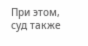При этом, суд также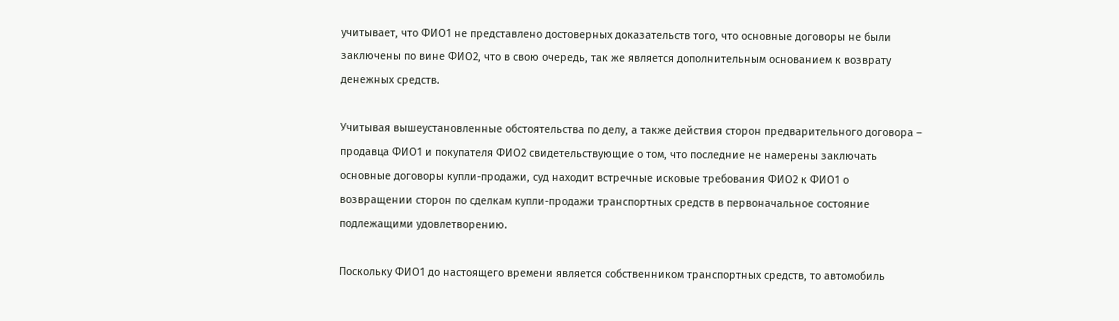учитывает, что ФИО1 не представлено достоверных доказательств того, что основные договоры не были заключены по вине ФИО2, что в свою очередь, так же является дополнительным основанием к возврату денежных средств.

Учитывая вышеустановленные обстоятельства по делу, а также действия сторон предварительного договора – продавца ФИО1 и покупателя ФИО2 свидетельствующие о том, что последние не намерены заключать основные договоры купли-продажи, суд находит встречные исковые требования ФИО2 к ФИО1 о возвращении сторон по сделкам купли-продажи транспортных средств в первоначальное состояние подлежащими удовлетворению.

Поскольку ФИО1 до настоящего времени является собственником транспортных средств, то автомобиль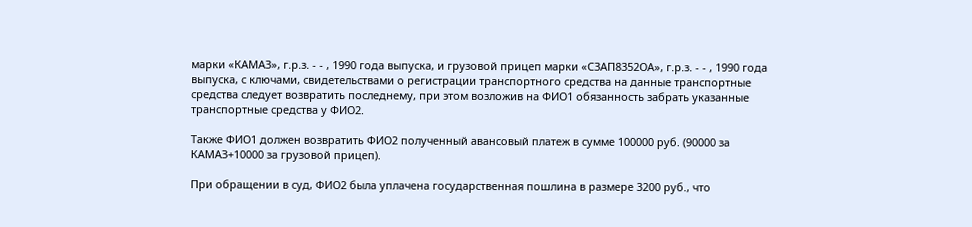марки «КАМАЗ», г.р.з. - - , 1990 года выпуска, и грузовой прицеп марки «СЗАП8352ОА», г.р.з. - - , 1990 года выпуска, с ключами, свидетельствами о регистрации транспортного средства на данные транспортные средства следует возвратить последнему, при этом возложив на ФИО1 обязанность забрать указанные транспортные средства у ФИО2.

Также ФИО1 должен возвратить ФИО2 полученный авансовый платеж в сумме 100000 руб. (90000 за КАМАЗ+10000 за грузовой прицеп).

При обращении в суд, ФИО2 была уплачена государственная пошлина в размере 3200 руб., что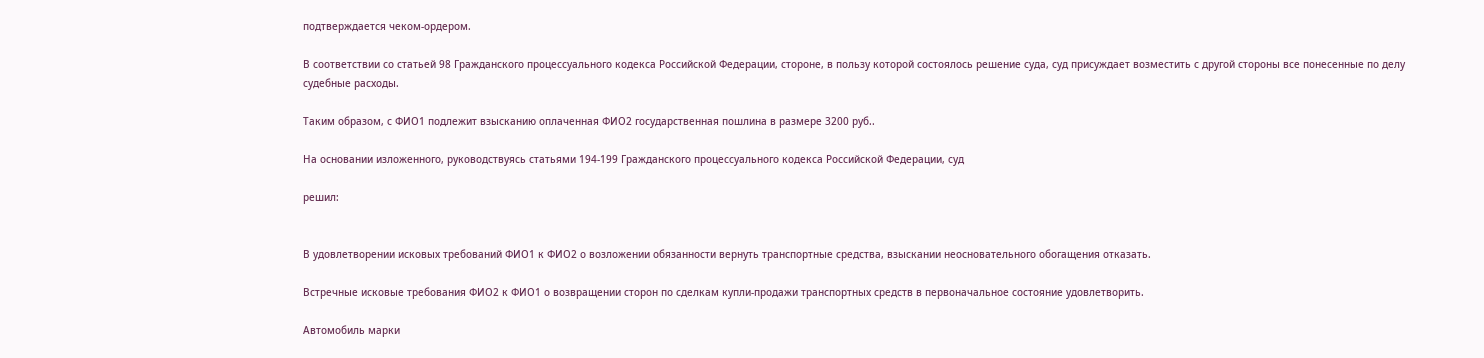подтверждается чеком-ордером.

В соответствии со статьей 98 Гражданского процессуального кодекса Российской Федерации, стороне, в пользу которой состоялось решение суда, суд присуждает возместить с другой стороны все понесенные по делу судебные расходы.

Таким образом, с ФИО1 подлежит взысканию оплаченная ФИО2 государственная пошлина в размере 3200 руб..

На основании изложенного, руководствуясь статьями 194-199 Гражданского процессуального кодекса Российской Федерации, суд

решил:


В удовлетворении исковых требований ФИО1 к ФИО2 о возложении обязанности вернуть транспортные средства, взыскании неосновательного обогащения отказать.

Встречные исковые требования ФИО2 к ФИО1 о возвращении сторон по сделкам купли-продажи транспортных средств в первоначальное состояние удовлетворить.

Автомобиль марки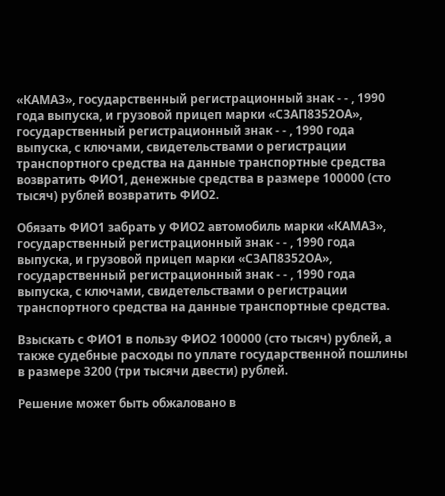«КАМАЗ», государственный регистрационный знак - - , 1990 года выпуска, и грузовой прицеп марки «СЗАП8352ОА», государственный регистрационный знак - - , 1990 года выпуска, с ключами, свидетельствами о регистрации транспортного средства на данные транспортные средства возвратить ФИО1, денежные средства в размере 100000 (сто тысяч) рублей возвратить ФИО2.

Обязать ФИО1 забрать у ФИО2 автомобиль марки «КАМАЗ», государственный регистрационный знак - - , 1990 года выпуска, и грузовой прицеп марки «СЗАП8352ОА», государственный регистрационный знак - - , 1990 года выпуска, с ключами, свидетельствами о регистрации транспортного средства на данные транспортные средства.

Взыскать с ФИО1 в пользу ФИО2 100000 (сто тысяч) рублей, а также судебные расходы по уплате государственной пошлины в размере 3200 (три тысячи двести) рублей.

Решение может быть обжаловано в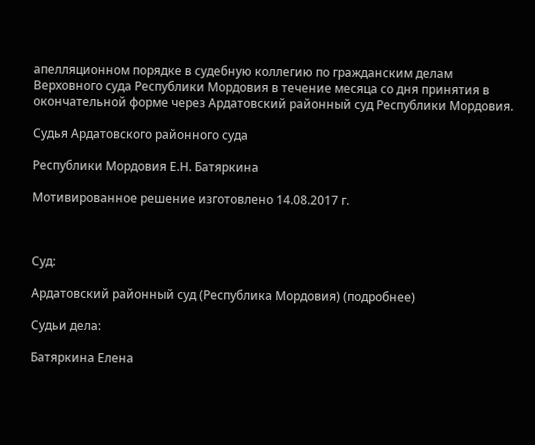апелляционном порядке в судебную коллегию по гражданским делам Верховного суда Республики Мордовия в течение месяца со дня принятия в окончательной форме через Ардатовский районный суд Республики Мордовия.

Судья Ардатовского районного суда

Республики Мордовия Е.Н. Батяркина

Мотивированное решение изготовлено 14.08.2017 г.



Суд:

Ардатовский районный суд (Республика Мордовия) (подробнее)

Судьи дела:

Батяркина Елена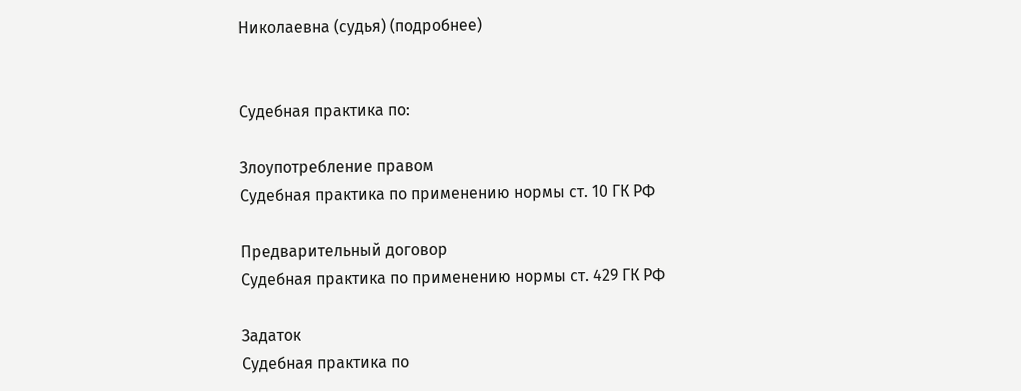Николаевна (судья) (подробнее)


Судебная практика по:

Злоупотребление правом
Судебная практика по применению нормы ст. 10 ГК РФ

Предварительный договор
Судебная практика по применению нормы ст. 429 ГК РФ

Задаток
Судебная практика по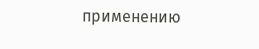применению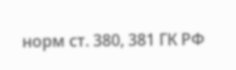норм ст. 380, 381 ГК РФ